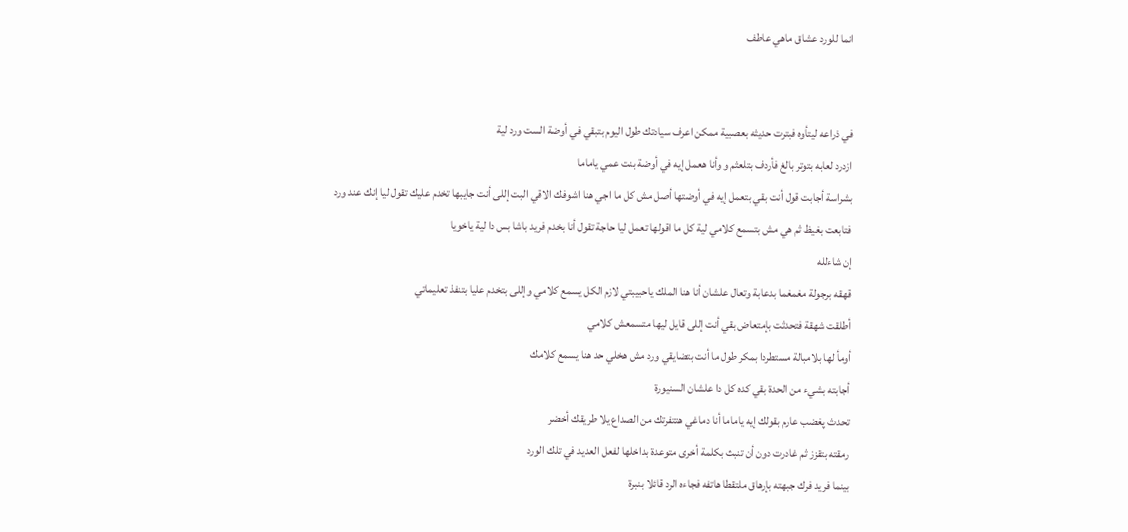انما للورد عشاق ماهي عاطف


في ذراعه ليتأوه فبترت حديثه بعصبية ممكن اعرف سيادتك طول اليوم بتبقي في أوضة الست ورد لية
ازدرد لعابه بتوتر بالغ فأردف بتلعثم و وأنا هعمل إيه في أوضة بنت عمي ياماما
بشراسة أجابت قول أنت بقي بتعمل إيه في أوضتها أصل مش كل ما اجي هنا اشوفك الاقي البت إللى أنت جايبها تخدم عليك تقول ليا إنك عند ورد
فتابعت بغيظ ثم هي مش بتسمع كلامي لية كل ما اقولها تعمل ليا حاجة تقول أنا بخدم فريد باشا بس دا لية ياخويا
إن شاءلله
قهقه برجولة مغمغما بدعابة وتعال علشان أنا هنا الملك ياحبيبتي لازم الكل يسمع كلامي وإللى بتخدم عليا بتنفذ تعليماتي
أطلقت شهقة فتحدثت بإمتعاض بقي أنت إللى قايل ليها متسمعش كلامي
أومأ لها بلامبالة مستطردا بمكر طول ما أنت بتضايقي ورد مش هخلي حد هنا يسمع كلامك
أجابته بشيء من الحدة بقي كده كل دا علشان السنيورة
تحدث پغضب عارم بقولك إيه ياماما أنا دماغي هتتفرتك من الصداع يلا طريقك أخضر
رمقته بتقزز ثم غادرت دون أن تنبث بكلمة أخرى متوعدة بداخلها لفعل العديد في تلك الورد
بينما فريد فرك جبهته بإرهاق ملتقطا هاتفه فجاءه الرد قائلا بنبرة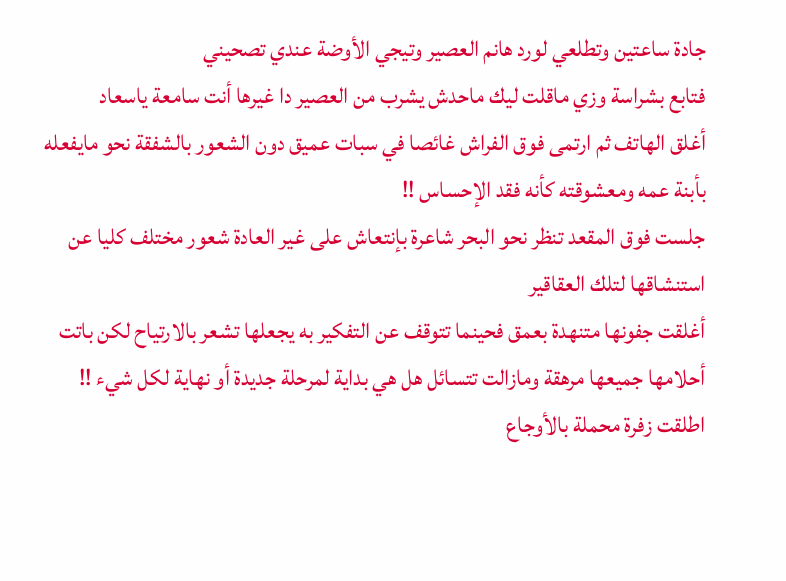جادة ساعتين وتطلعي لورد هانم العصير وتيجي الأوضة عندي تصحيني
فتابع بشراسة وزي ماقلت ليك ماحدش يشرب من العصير دا غيرها أنت سامعة ياسعاد
أغلق الهاتف ثم ارتمى فوق الفراش غائصا في سبات عميق دون الشعور بالشفقة نحو مايفعله بأبنة عمه ومعشوقته كأنه فقد الإحساس !!
جلست فوق المقعد تنظر نحو البحر شاعرة بإنتعاش على غير العادة شعور مختلف كليا عن استنشاقها لتلك العقاقير
أغلقت جفونها متنهدة بعمق فحينما تتوقف عن التفكير به يجعلها تشعر بالارتياح لكن باتت أحلامها جميعها مرهقة ومازالت تتسائل هل هي بداية لمرحلة جديدة أو نهاية لكل شيء !!
اطلقت زفرة محملة بالأوجاع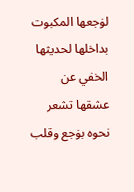لۏجعها المكبوت بداخلها لحديثها الخفي عن عشقها تشعر نحوه بۏجع وقلب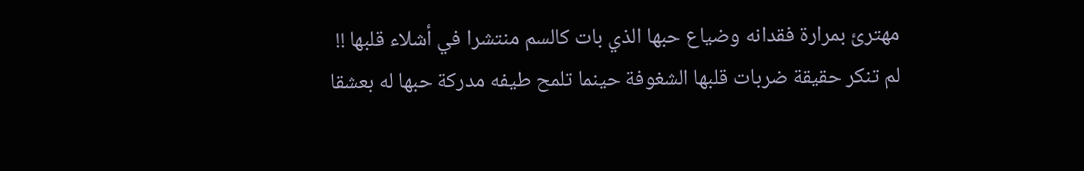مهترئ بمرارة فقدانه وضياع حبها الذي بات كالسم منتشرا في أشلاء قلبها !!
لم تنكر حقيقة ضربات قلبها الشغوفة حينما تلمح طيفه مدركة حبها له بعشقا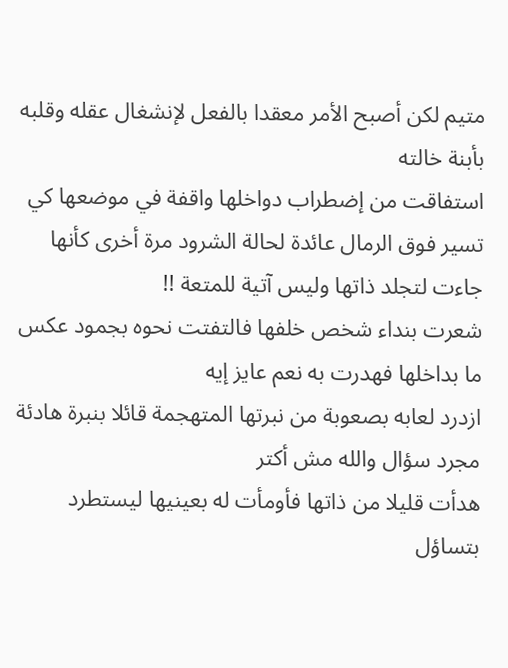متيم لكن أصبح الأمر معقدا بالفعل لإنشغال عقله وقلبه بأبنة خالته
استفاقت من إضطراب دواخلها واقفة في موضعها كي تسير فوق الرمال عائدة لحالة الشرود مرة أخرى كأنها جاءت لتجلد ذاتها وليس آتية للمتعة !!
شعرت بنداء شخص خلفها فالتفتت نحوه بجمود عكس ما بداخلها فهدرت به نعم عايز إيه
ازدرد لعابه بصعوبة من نبرتها المتهجمة قائلا بنبرة هادئة مجرد سؤال والله مش أكتر
هدأت قليلا من ذاتها فأومأت له بعينيها ليستطرد بتساؤل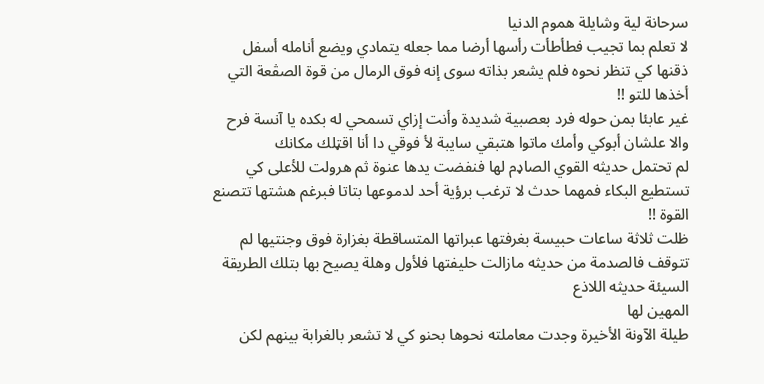سرحانة لية وشايلة هموم الدنيا
لا تعلم بما تجيب فطأطأت رأسها أرضا مما جعله يتمادي ويضع أنامله أسفل ذقنها كي تنظر نحوه فلم يشعر بذاته سوى إنه فوق الرمال من قوة الصڤعة التي أخذها للتو !!
غير عابئا بمن حوله فرد بعصبية شديدة وأنت إزاي تسمحي له بكده يا آنسة فرح والا علشان أبوكي وأمك ماتوا هتبقي سايبة لأ فوقي دا أنا اقټلك مكانك
لم تحتمل حديثه القوي الصاډم لها فنفضت يدها عنوة ثم هرولت للأعلى كي تستطيع البكاء فمهما حدث لا ترغب برؤية أحد لدموعها بتاتا فبرغم هشتها تتصنع القوة !!
ظلت ثلاثة ساعات حبيسة بغرفتها عبراتها المتساقطة بغزارة فوق وجنتيها لم تتوقف فالصدمة من حديثه مازالت حليفتها فلأول وهلة يصيح بها بتلك الطريقة السيئة حديثه اللاذع
المهين لها
طيلة الآونة الأخيرة وجدت معاملته نحوها بحنو كي لا تشعر بالغرابة بينهم لكن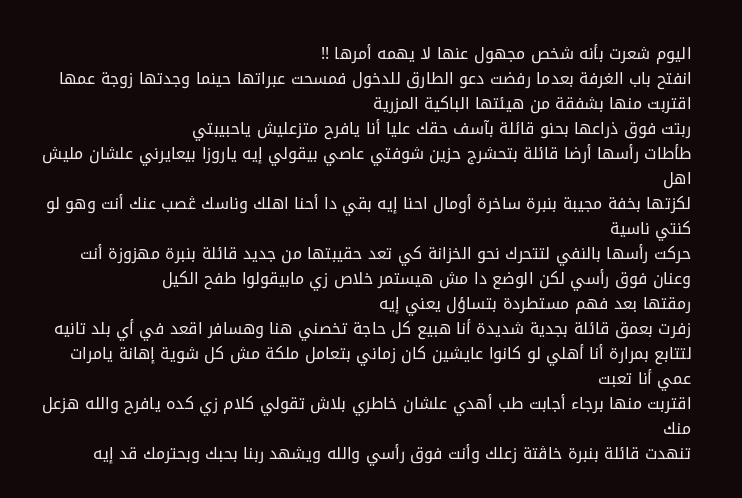اليوم شعرت بأنه شخص مجهول عنها لا يهمه أمرها !!
انفتح باب الغرفة بعدما رفضت دعو الطارق للدخول فمسحت عبراتها حينما وجدتها زوجة عمها اقتربت منها بشفقة من هيئتها الباكية المزرية
ربتت فوق ذراعها بحنو قائلة بآسف حقك عليا أنا يافرح متزعليش ياحبيبتي
طأطات رأسها أرضا قائلة بتحشرج حزين شوفتي عاصي بيقولي إيه ياروزا بيعايرني علشان مليش اهل
لكزتها بخفة مجيبة بنبرة ساخرة أومال احنا إيه بقي دا أحنا اهلك وناسك ڠصب عنك أنت وهو لو كنتي ناسية
حركت رأسها بالنفي لتتحرك نحو الخزانة كي تعد حقيبتها من جديد قائلة بنبرة مهزوزة أنت وعنان فوق رأسي لكن الوضع دا مش هيستمر خلاص زي مابيقولوا طفح الكيل
رمقتها بعد فهم مستطردة بتساؤل يعني إيه
زفرت بعمق قائلة بجدية شديدة أنا هبيع كل حاجة تخصني هنا وهسافر اقعد في أي بلد تانيه
لتتابع بمرارة أنا أهلي لو كانوا عايشين كان زماني بتعامل ملكة مش كل شوية إهانة يامرات عمي أنا تعبت
اقتربت منها برجاء أجابت طب أهدي علشان خاطري بلاش تقولي كلام زي كده يافرح والله هزعل منك
تنهدت قائلة بنبرة خاڤتة زعلك وأنت فوق رأسي والله ويشهد ربنا بحبك وبحترمك قد إيه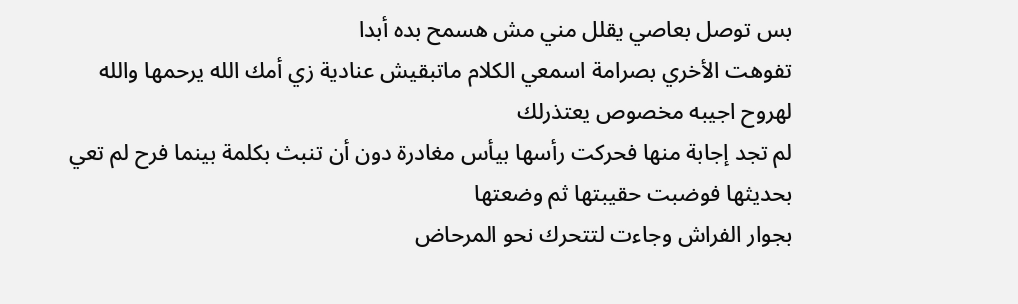بس توصل بعاصي يقلل مني مش هسمح بده أبدا
تفوهت الأخري بصرامة اسمعي الكلام ماتبقيش عنادية زي أمك الله يرحمها والله لهروح اجيبه مخصوص يعتذرلك
لم تجد إجابة منها فحركت رأسها بيأس مغادرة دون أن تنبث بكلمة بينما فرح لم تعي بحديثها فوضبت حقيبتها ثم وضعتها
بجوار الفراش وجاءت لتتحرك نحو المرحاض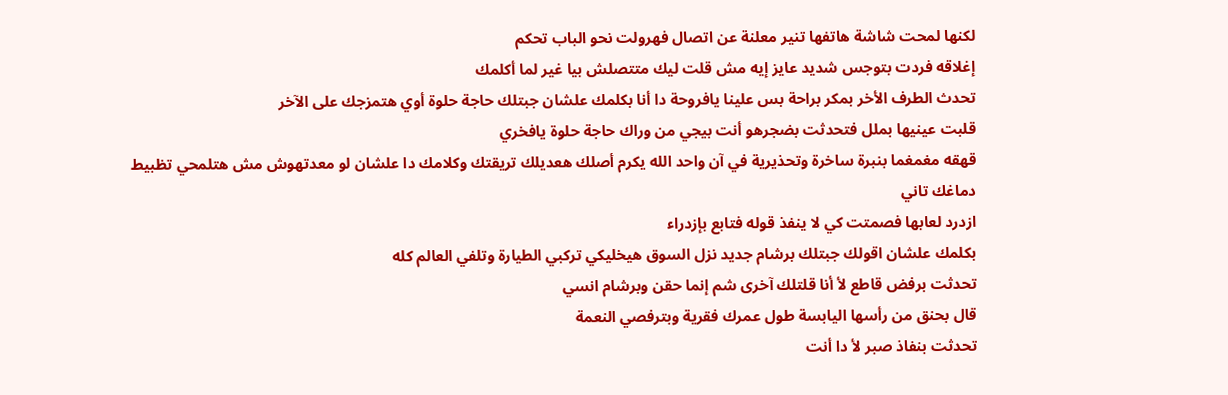لكنها لمحت شاشة هاتفها تنير معلنة عن اتصال فهرولت نحو الباب تحكم
إغلاقه فردت بتوجس شديد عايز إيه مش قلت ليك متتصلش بيا غير لما أكلمك
تحدث الطرف الأخر بمكر براحة بس علينا يافروحة دا أنا بكلمك علشان جبتلك حاجة حلوة أوي هتمزجك على الآخر
قلبت عينيها بملل فتحدثت بضجرهو أنت بيجي من وراك حاجة حلوة يافخري
قهقه مغمغما بنبرة ساخرة وتحذيرية في آن واحد الله يكرم أصلك هعديلك تريقتك وكلامك دا علشان لو معدتهوش مش هتلمحي تظبيط دماغك تاني
ازدرد لعابها فصمتت كي لا ينفذ قوله فتابع بإزدراء
بكلمك علشان اقولك جبتلك برشام جديد نزل السوق هيخليكي تركبي الطيارة وتلفي العالم كله
تحدثت برفض قاطع لأ أنا قلتلك آخرى شم إنما حقن وبرشام انسي
قال بحنق من رأسها اليابسة طول عمرك فقرية وبترفصي النعمة
تحدثت بنفاذ صبر لأ دا أنت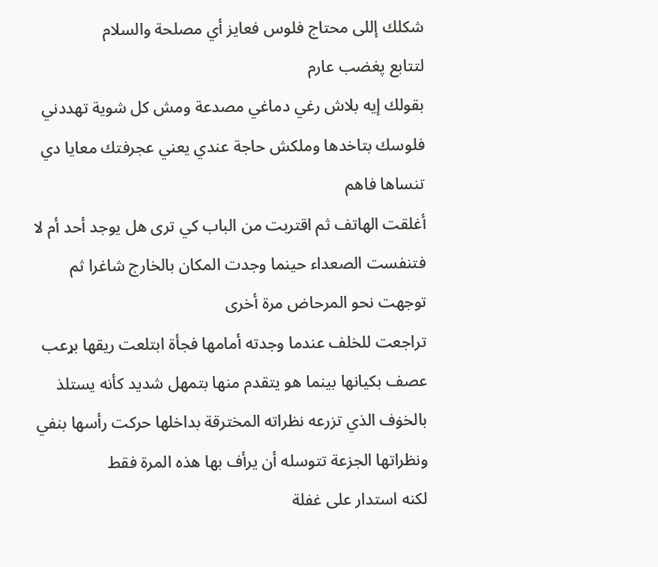شكلك إللى محتاج فلوس فعايز أي مصلحة والسلام
لتتابع پغضب عارم
بقولك إيه بلاش رغي دماغي مصدعة ومش كل شوية تهددني فلوسك بتاخدها وملكش حاجة عندي يعني عجرفتك معايا دي تنساها فاهم
أغلقت الهاتف ثم اقتربت من الباب كي ترى هل يوجد أحد أم لا فتنفست الصعداء حينما وجدت المكان بالخارج شاغرا ثم توجهت نحو المرحاض مرة أخرى
تراجعت للخلف عندما وجدته أمامها فجأة ابتلعت ريقها بړعب عصف بكيانها بينما هو يتقدم منها بتمهل شديد كأنه يستلذ بالخۏف الذي تزرعه نظراته المخترقة بداخلها حركت رأسها بنفي ونظراتها الجزعة تتوسله أن يرأف بها هذه المرة فقط
لكنه استدار على غفلة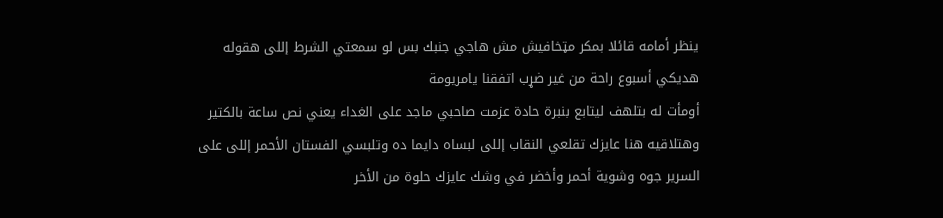ينظر أمامه قائلا بمكر مټخافيش مش هاجي جنبك بس لو سمعتي الشرط إللى هقوله هديكي أسبوع راحة من غير ضړب اتفقنا يامريومة
أومأت له بتلهف ليتابع بنبرة حادة عزمت صاحبي ماجد على الغداء يعني نص ساعة بالكتير وهتلاقيه هنا عايزك تقلعي النقاب إللى لبساه دايما ده وتلبسي الفستان الأحمر إللى على السرير جوه وشوية أحمر وأخضر في وشك عايزك حلوة من الأخر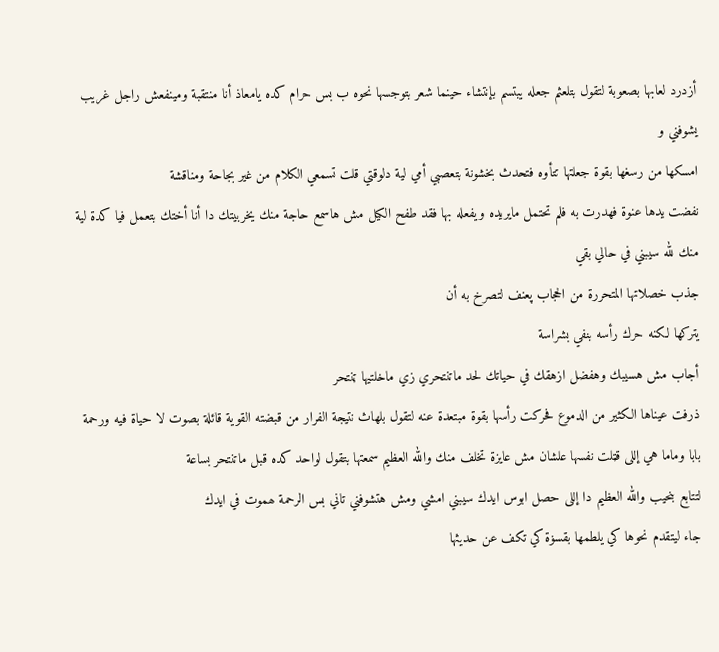أزدرد لعابها بصعوبة لتقول بتلعثم جعله يبتسم بإنتشاء حينما شعر بتوجسها نحوه ب بس حرام كده يامعاذ أنا منتقبة ومينفعش راجل غريب يشوفني و
امسكها من رسغها بقوة جعلتها تتأوه فتحدث بخشونة بتعصبي أمي لية دلوقتي قلت تسمعي الكلام من غير بجاحة ومناقشة
نفضت يدها عنوة فهدرت به فلم تحتمل مايريده ويفعله بها فقد طفح الكيل مش هاسمع حاجة منك يخربيتك دا أنا أختك بتعمل فيا كدة لية منك لله سيبني في حالي بقي
جذب خصلاتها المتحررة من الحجاب پعنف لتصرخ به أن
يتركها لكنه حرك رأسه بنفي بشراسة
أجاب مش هسيبك وهفضل ازهقك في حياتك لحد ماتنتحري زي ماخلتيها ټنتحر
ذرفت عيناها الكثير من الدموع فحركت رأسها بقوة مبتعدة عنه لتقول بلهاث نتيجة الفرار من قبضته القوية قائلة بصوت لا حياة فيه ورحمة بابا وماما هي إللى قټلت نفسها علشان مش عايزة تخلف منك والله العظيم سمعتها بتقول لواحد كده قبل ماتنتحر بساعة
لتتابع بنحيب والله العظيم دا إللى حصل ابوس ايدك سيبني امشي ومش هتشوفني تاني بس الرحمة ھموت في ايدك
جاء ليتقدم نحوها كي يلطمها بقسۏة كي تكف عن حديثها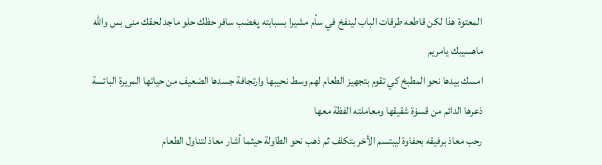المعتوة هذا لكن قاطعه طرقات الباب لينفخ في سأم مشيرا بسبابته پغضب سافر حظك حلو ماجد لحقك منى بس والله ماهسيبك يامريم
امسك بيدها نحو المطبخ كي تقوم بتجهيز الطعام لهم وسط نحيبها وارتجافة جسدها الضعيف من حياتها المريرة البائسة ذعرها الدائم من قسۏة شقيقها ومعاملته الفظة معها
رحب معاذ برفيقه بحفاوة ليبتسم الأخر بتكلف ثم ذهب نحو الطاولة حيثما أشار معاذ لتناول الطعام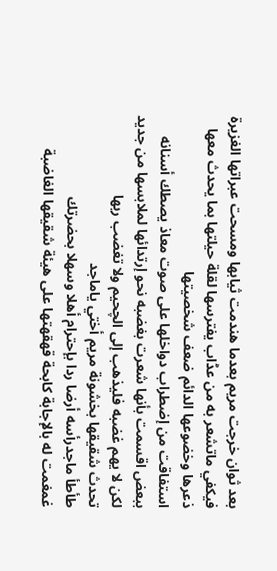بعد ثوان خرجت مريم بعدما هندمت ثيابها ومسحت عبراتها الغزيرة فيكفي ماتشعر به من عڈاب يفترسها لقلة حيلتها بما يحدث معها ذعرها وخضوعها الدائم ضعف شخصيتها
استفاقت من إضطراب دواخلها على صوت معاذ يصطك أسنانه ببعض اقسمت بأنها شعرت بغضبه نحو إرتدائها لملابسها من جديد لكن لا يهم غضبه فليذهب إلى الچحيم ولا تغضب ربها
تحدث شقيقها بخشونة مريم أختي ياماجد
طأطأ ماجدرأسه أرضا ردا بإحترام أهلا وسهلا بحضرتك
غمغمت له بالإجابة كابحة قهقهتها على هيئة شقيقها الغاضبة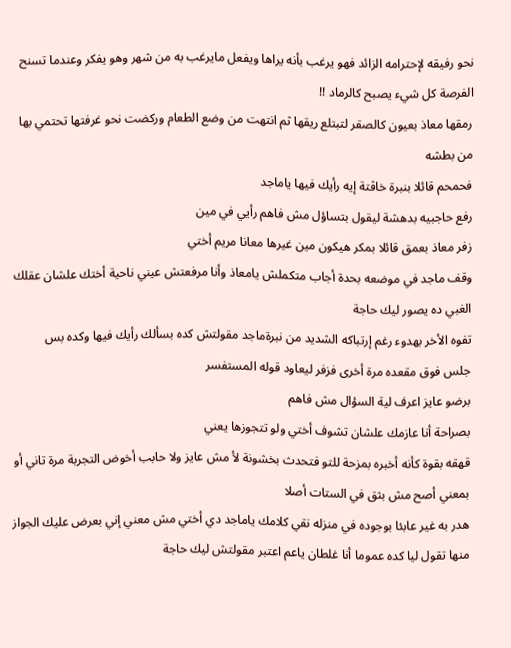نحو رفيقه لإحترامه الزائد فهو يرغب بأنه يراها ويفعل مايرغب به من شهر وهو يفكر وعندما تسنح الفرصة كل شيء يصبح كالرماد !!
رمقها معاذ بعيون كالصقر لتبتلع ريقها ثم انتهت من وضع الطعام وركضت نحو غرفتها تحتمي بها من بطشه
فحمحم قائلا بنبرة خاڤتة إيه رأيك فيها ياماجد
رفع حاجبيه بدهشة ليقول بتساؤل مش فاهم رأيي في مين
زفر معاذ بعمق قائلا بمكر هيكون مين غيرها معانا مريم أختي
وقف ماجد في موضعه بحدة أجاب متكملش يامعاذ وأنا مرفعتش عيني ناحية أختك علشان عقلك الغبي ده يصور ليك حاجة
تفوه الأخر بهدوء رغم إرتباكه الشديد من نبرةماجد مقولتش كده بسألك رأيك فيها وكده بس
جلس فوق مقعده مرة أخرى فزفر ليعاود قوله المستفسر
برضو عايز اعرف لية السؤال مش فاهم
بصراحة أنا عازمك علشان تشوف أختي ولو تتجوزها يعني
قهقه بقوة كأنه أخبره بمزحة للتو فتحدث بخشونة لأ مش عايز ولا حابب أخوض التجربة مرة تاني أو بمعني أصح مش بثق في الستات أصلا
هدر به غير عابئا بوجوده في منزله نقي كلامك ياماجد دي أختي مش معني إني بعرض عليك الجواز منها تقول ليا كده عموما أنا غلطان ياعم اعتبر مقولتش ليك حاجة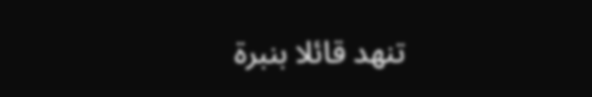تنهد قائلا بنبرة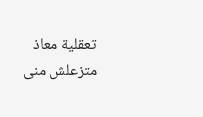تعقلية معاذ متزعلش منى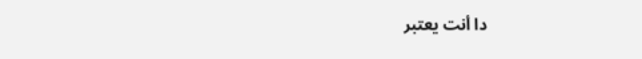دا أنت يعتبر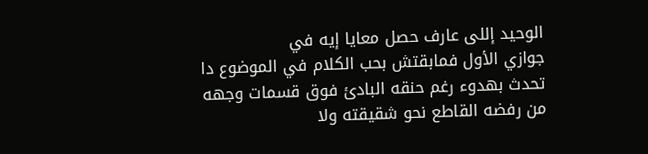الوحيد إللى عارف حصل معايا إيه في
جوازي الأول فمابقتش بحب الكلام في الموضوع دا
تحدث بهدوء رغم حنقه البادئ فوق قسمات وجهه من رفضه القاطع نحو شقيقته ولا